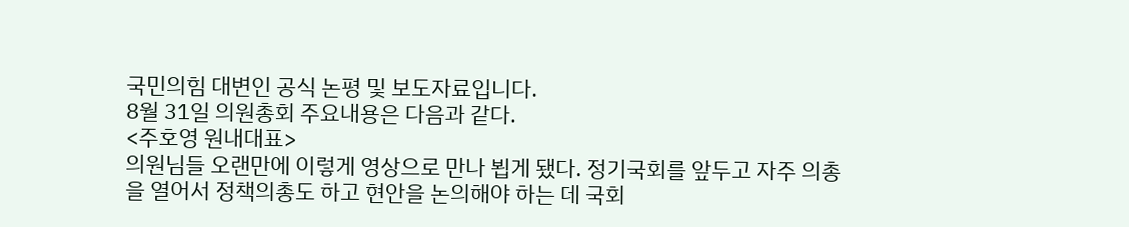국민의힘 대변인 공식 논평 및 보도자료입니다.
8월 31일 의원총회 주요내용은 다음과 같다.
<주호영 원내대표>
의원님들 오랜만에 이렇게 영상으로 만나 뵙게 됐다. 정기국회를 앞두고 자주 의총을 열어서 정책의총도 하고 현안을 논의해야 하는 데 국회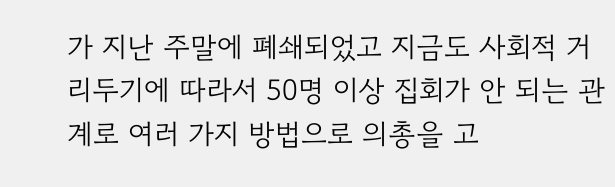가 지난 주말에 폐쇄되었고 지금도 사회적 거리두기에 따라서 50명 이상 집회가 안 되는 관계로 여러 가지 방법으로 의총을 고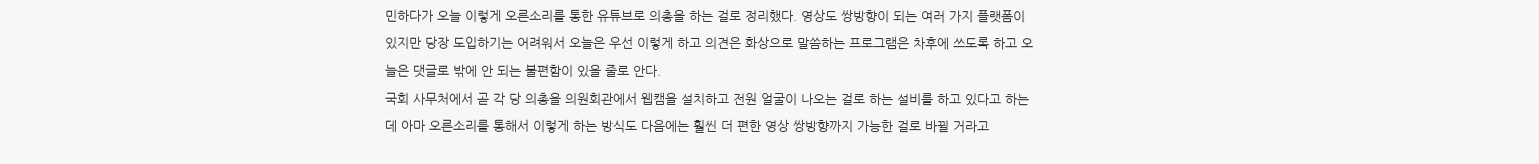민하다가 오늘 이렇게 오른소리를 통한 유튜브로 의총을 하는 걸로 정리했다. 영상도 쌍방향이 되는 여러 가지 플랫폼이 있지만 당장 도입하기는 어려워서 오늘은 우선 이렇게 하고 의견은 화상으로 말씀하는 프로그램은 차후에 쓰도록 하고 오늘은 댓글로 밖에 안 되는 불편함이 있을 줄로 안다.
국회 사무처에서 곧 각 당 의총을 의원회관에서 웹캠을 설치하고 전원 얼굴이 나오는 걸로 하는 설비를 하고 있다고 하는데 아마 오른소리를 통해서 이렇게 하는 방식도 다음에는 훨씬 더 편한 영상 쌍방향까지 가능한 걸로 바뀔 거라고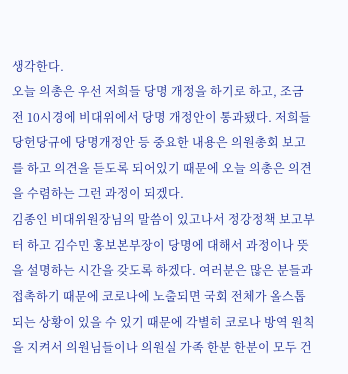생각한다.
오늘 의총은 우선 저희들 당명 개정을 하기로 하고, 조금 전 10시경에 비대위에서 당명 개정안이 통과됐다. 저희들 당헌당규에 당명개정안 등 중요한 내용은 의원총회 보고를 하고 의견을 듣도록 되어있기 때문에 오늘 의총은 의견을 수렴하는 그런 과정이 되겠다.
김종인 비대위원장님의 말씀이 있고나서 정강정책 보고부터 하고 김수민 홍보본부장이 당명에 대해서 과정이나 뜻을 설명하는 시간을 갖도록 하겠다. 여러분은 많은 분들과 접촉하기 때문에 코로나에 노출되면 국회 전체가 올스톱 되는 상황이 있을 수 있기 때문에 각별히 코로나 방역 원칙을 지켜서 의원님들이나 의원실 가족 한분 한분이 모두 건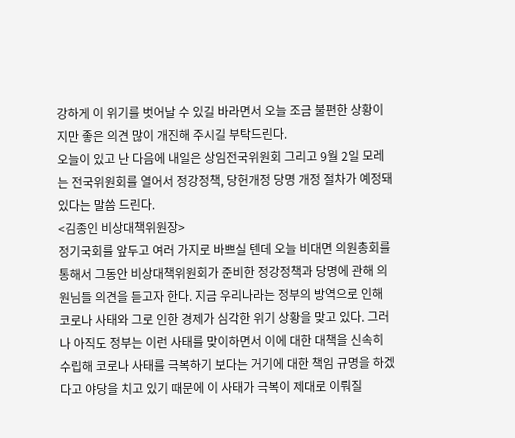강하게 이 위기를 벗어날 수 있길 바라면서 오늘 조금 불편한 상황이지만 좋은 의견 많이 개진해 주시길 부탁드린다.
오늘이 있고 난 다음에 내일은 상임전국위원회 그리고 9월 2일 모레는 전국위원회를 열어서 정강정책, 당헌개정 당명 개정 절차가 예정돼 있다는 말씀 드린다.
<김종인 비상대책위원장>
정기국회를 앞두고 여러 가지로 바쁘실 텐데 오늘 비대면 의원총회를 통해서 그동안 비상대책위원회가 준비한 정강정책과 당명에 관해 의원님들 의견을 듣고자 한다. 지금 우리나라는 정부의 방역으로 인해 코로나 사태와 그로 인한 경제가 심각한 위기 상황을 맞고 있다. 그러나 아직도 정부는 이런 사태를 맞이하면서 이에 대한 대책을 신속히 수립해 코로나 사태를 극복하기 보다는 거기에 대한 책임 규명을 하겠다고 야당을 치고 있기 때문에 이 사태가 극복이 제대로 이뤄질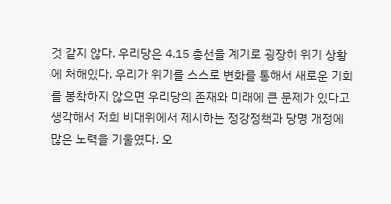것 같지 않다. 우리당은 4.15 총선을 계기로 굉장히 위기 상황에 처해있다. 우리가 위기를 스스로 변화를 통해서 새로운 기회를 봉착하지 않으면 우리당의 존재와 미래에 큰 문제가 있다고 생각해서 저희 비대위에서 제시하는 정강정책과 당명 개정에 많은 노력을 기울였다. 오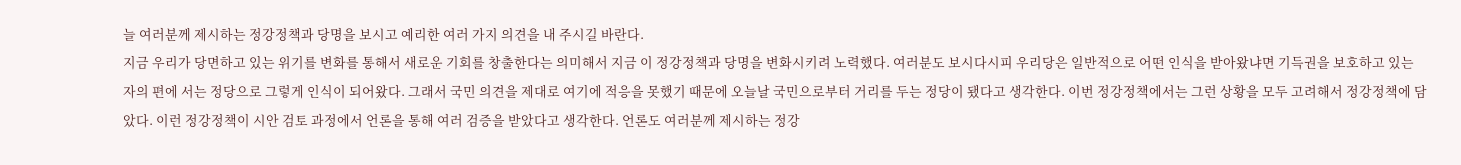늘 여러분께 제시하는 정강정책과 당명을 보시고 예리한 여러 가지 의견을 내 주시길 바란다.
지금 우리가 당면하고 있는 위기를 변화를 통해서 새로운 기회를 창출한다는 의미해서 지금 이 정강정책과 당명을 변화시키려 노력했다. 여러분도 보시다시피 우리당은 일반적으로 어떤 인식을 받아왔냐면 기득권을 보호하고 있는 자의 편에 서는 정당으로 그렇게 인식이 되어왔다. 그래서 국민 의견을 제대로 여기에 적응을 못했기 때문에 오늘날 국민으로부터 거리를 두는 정당이 됐다고 생각한다. 이번 정강정책에서는 그런 상황을 모두 고려해서 정강정책에 담았다. 이런 정강정책이 시안 검토 과정에서 언론을 통해 여러 검증을 받았다고 생각한다. 언론도 여러분께 제시하는 정강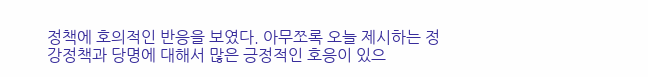정책에 호의적인 반응을 보였다. 아무쪼록 오늘 제시하는 정강정책과 당명에 대해서 많은 긍정적인 호응이 있으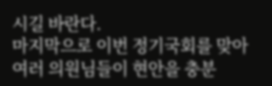시길 바란다.
마지막으로 이번 정기국회를 맞아 여러 의원님들이 현안을 충분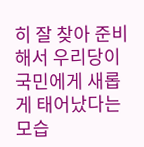히 잘 찾아 준비해서 우리당이 국민에게 새롭게 태어났다는 모습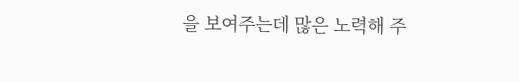을 보여주는데 많은 노력해 주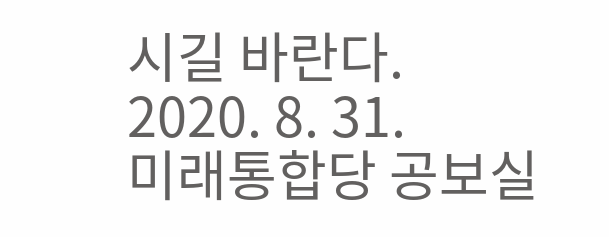시길 바란다.
2020. 8. 31.
미래통합당 공보실